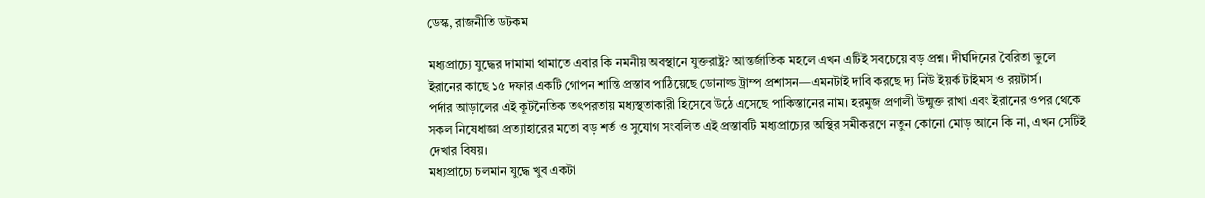ডেস্ক, রাজনীতি ডটকম

মধ্যপ্রাচ্যে যুদ্ধের দামামা থামাতে এবার কি নমনীয় অবস্থানে যুক্তরাষ্ট্র? আন্তর্জাতিক মহলে এখন এটিই সবচেয়ে বড় প্রশ্ন। দীর্ঘদিনের বৈরিতা ভুলে ইরানের কাছে ১৫ দফার একটি গোপন শান্তি প্রস্তাব পাঠিয়েছে ডোনাল্ড ট্রাম্প প্রশাসন—এমনটাই দাবি করছে দ্য নিউ ইয়র্ক টাইমস ও রয়টার্স।
পর্দার আড়ালের এই কূটনৈতিক তৎপরতায় মধ্যস্থতাকারী হিসেবে উঠে এসেছে পাকিস্তানের নাম। হরমুজ প্রণালী উন্মুক্ত রাখা এবং ইরানের ওপর থেকে সকল নিষেধাজ্ঞা প্রত্যাহারের মতো বড় শর্ত ও সুযোগ সংবলিত এই প্রস্তাবটি মধ্যপ্রাচ্যের অস্থির সমীকরণে নতুন কোনো মোড় আনে কি না, এখন সেটিই দেখার বিষয়।
মধ্যপ্রাচ্যে চলমান যুদ্ধে খুব একটা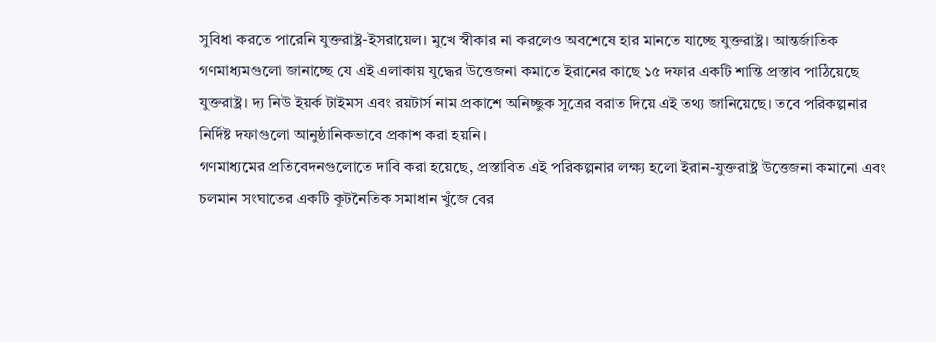সুবিধা করতে পারেনি যুক্তরাষ্ট্র-ইসরায়েল। মুখে স্বীকার না করলেও অবশেষে হার মানতে যাচ্ছে যুক্তরাষ্ট্র। আন্তর্জাতিক গণমাধ্যমগুলো জানাচ্ছে যে এই এলাকায় যুদ্ধের উত্তেজনা কমাতে ইরানের কাছে ১৫ দফার একটি শান্তি প্রস্তাব পাঠিয়েছে যুক্তরাষ্ট্র। দ্য নিউ ইয়র্ক টাইমস এবং রয়টার্স নাম প্রকাশে অনিচ্ছুক সূত্রের বরাত দিয়ে এই তথ্য জানিয়েছে। তবে পরিকল্পনার নির্দিষ্ট দফাগুলো আনুষ্ঠানিকভাবে প্রকাশ করা হয়নি।
গণমাধ্যমের প্রতিবেদনগুলোতে দাবি করা হয়েছে, প্রস্তাবিত এই পরিকল্পনার লক্ষ্য হলো ইরান-যুক্তরাষ্ট্র উত্তেজনা কমানো এবং চলমান সংঘাতের একটি কূটনৈতিক সমাধান খুঁজে বের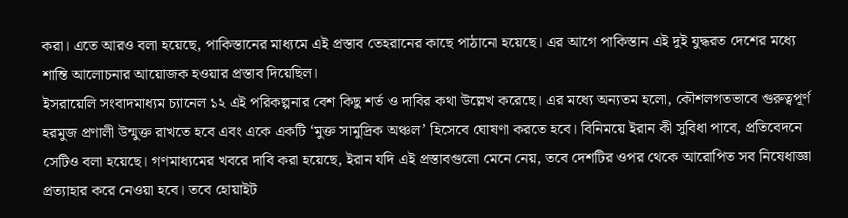করা। এতে আরও বলা হয়েছে, পাকিস্তানের মাধ্যমে এই প্রস্তাব তেহরানের কাছে পাঠানো হয়েছে। এর আগে পাকিস্তান এই দুই যুদ্ধরত দেশের মধ্যে শান্তি আলোচনার আয়োজক হওয়ার প্রস্তাব দিয়েছিল।
ইসরায়েলি সংবাদমাধ্যম চ্যানেল ১২ এই পরিকল্পনার বেশ কিছু শর্ত ও দাবির কথা উল্লেখ করেছে। এর মধ্যে অন্যতম হলো, কৌশলগতভাবে গুরুত্বপূর্ণ হরমুজ প্রণালী উন্মুক্ত রাখতে হবে এবং একে একটি ‘মুক্ত সামুদ্রিক অঞ্চল’ হিসেবে ঘোষণা করতে হবে। বিনিময়ে ইরান কী সুবিধা পাবে, প্রতিবেদনে সেটিও বলা হয়েছে। গণমাধ্যমের খবরে দাবি করা হয়েছে, ইরান যদি এই প্রস্তাবগুলো মেনে নেয়, তবে দেশটির ওপর থেকে আরোপিত সব নিষেধাজ্ঞা প্রত্যাহার করে নেওয়া হবে। তবে হোয়াইট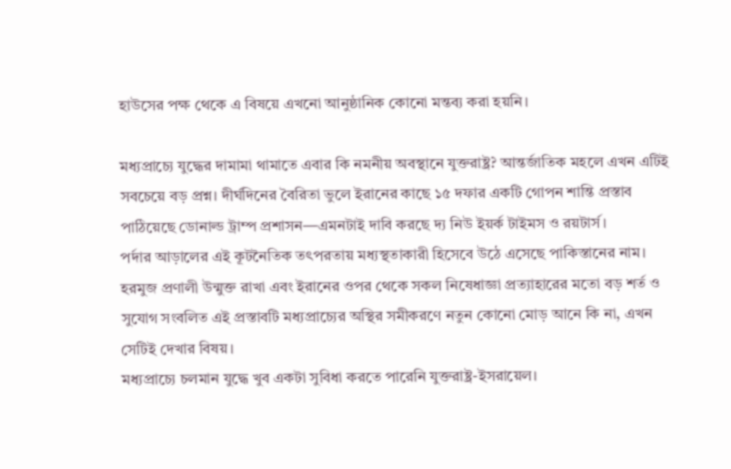হাউসের পক্ষ থেকে এ বিষয়ে এখনো আনুষ্ঠানিক কোনো মন্তব্য করা হয়নি।

মধ্যপ্রাচ্যে যুদ্ধের দামামা থামাতে এবার কি নমনীয় অবস্থানে যুক্তরাষ্ট্র? আন্তর্জাতিক মহলে এখন এটিই সবচেয়ে বড় প্রশ্ন। দীর্ঘদিনের বৈরিতা ভুলে ইরানের কাছে ১৫ দফার একটি গোপন শান্তি প্রস্তাব পাঠিয়েছে ডোনাল্ড ট্রাম্প প্রশাসন—এমনটাই দাবি করছে দ্য নিউ ইয়র্ক টাইমস ও রয়টার্স।
পর্দার আড়ালের এই কূটনৈতিক তৎপরতায় মধ্যস্থতাকারী হিসেবে উঠে এসেছে পাকিস্তানের নাম। হরমুজ প্রণালী উন্মুক্ত রাখা এবং ইরানের ওপর থেকে সকল নিষেধাজ্ঞা প্রত্যাহারের মতো বড় শর্ত ও সুযোগ সংবলিত এই প্রস্তাবটি মধ্যপ্রাচ্যের অস্থির সমীকরণে নতুন কোনো মোড় আনে কি না, এখন সেটিই দেখার বিষয়।
মধ্যপ্রাচ্যে চলমান যুদ্ধে খুব একটা সুবিধা করতে পারেনি যুক্তরাষ্ট্র-ইসরায়েল।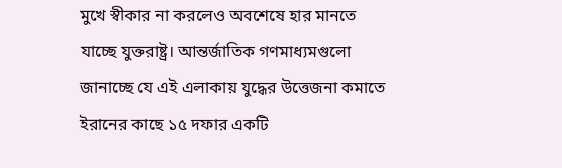মুখে স্বীকার না করলেও অবশেষে হার মানতে যাচ্ছে যুক্তরাষ্ট্র। আন্তর্জাতিক গণমাধ্যমগুলো জানাচ্ছে যে এই এলাকায় যুদ্ধের উত্তেজনা কমাতে ইরানের কাছে ১৫ দফার একটি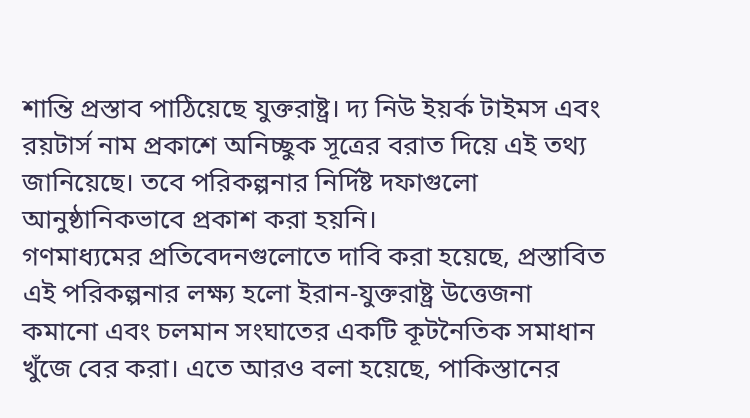শান্তি প্রস্তাব পাঠিয়েছে যুক্তরাষ্ট্র। দ্য নিউ ইয়র্ক টাইমস এবং রয়টার্স নাম প্রকাশে অনিচ্ছুক সূত্রের বরাত দিয়ে এই তথ্য জানিয়েছে। তবে পরিকল্পনার নির্দিষ্ট দফাগুলো আনুষ্ঠানিকভাবে প্রকাশ করা হয়নি।
গণমাধ্যমের প্রতিবেদনগুলোতে দাবি করা হয়েছে, প্রস্তাবিত এই পরিকল্পনার লক্ষ্য হলো ইরান-যুক্তরাষ্ট্র উত্তেজনা কমানো এবং চলমান সংঘাতের একটি কূটনৈতিক সমাধান খুঁজে বের করা। এতে আরও বলা হয়েছে, পাকিস্তানের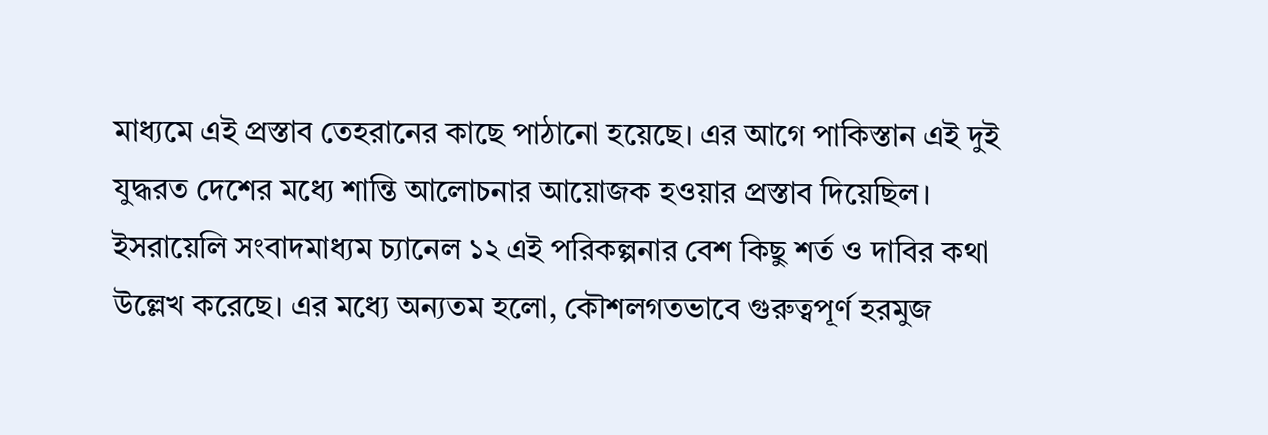মাধ্যমে এই প্রস্তাব তেহরানের কাছে পাঠানো হয়েছে। এর আগে পাকিস্তান এই দুই যুদ্ধরত দেশের মধ্যে শান্তি আলোচনার আয়োজক হওয়ার প্রস্তাব দিয়েছিল।
ইসরায়েলি সংবাদমাধ্যম চ্যানেল ১২ এই পরিকল্পনার বেশ কিছু শর্ত ও দাবির কথা উল্লেখ করেছে। এর মধ্যে অন্যতম হলো, কৌশলগতভাবে গুরুত্বপূর্ণ হরমুজ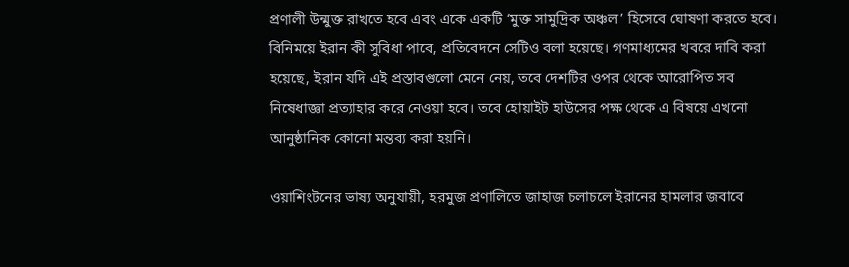প্রণালী উন্মুক্ত রাখতে হবে এবং একে একটি ‘মুক্ত সামুদ্রিক অঞ্চল’ হিসেবে ঘোষণা করতে হবে। বিনিময়ে ইরান কী সুবিধা পাবে, প্রতিবেদনে সেটিও বলা হয়েছে। গণমাধ্যমের খবরে দাবি করা হয়েছে, ইরান যদি এই প্রস্তাবগুলো মেনে নেয়, তবে দেশটির ওপর থেকে আরোপিত সব নিষেধাজ্ঞা প্রত্যাহার করে নেওয়া হবে। তবে হোয়াইট হাউসের পক্ষ থেকে এ বিষয়ে এখনো আনুষ্ঠানিক কোনো মন্তব্য করা হয়নি।

ওয়াশিংটনের ভাষ্য অনুযায়ী, হরমুজ প্রণালিতে জাহাজ চলাচলে ইরানের হামলার জবাবে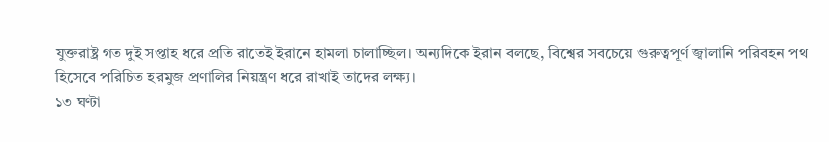যুক্তরাষ্ট্র গত দুই সপ্তাহ ধরে প্রতি রাতেই ইরানে হামলা চালাচ্ছিল। অন্যদিকে ইরান বলছে, বিশ্বের সবচেয়ে গুরুত্বপূর্ণ জ্বালানি পরিবহন পথ হিসেবে পরিচিত হরমুজ প্রণালির নিয়ন্ত্রণ ধরে রাখাই তাদের লক্ষ্য।
১৩ ঘণ্টা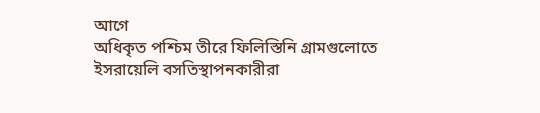আগে
অধিকৃত পশ্চিম তীরে ফিলিস্তিনি গ্রামগুলোতে ইসরায়েলি বসতিস্থাপনকারীরা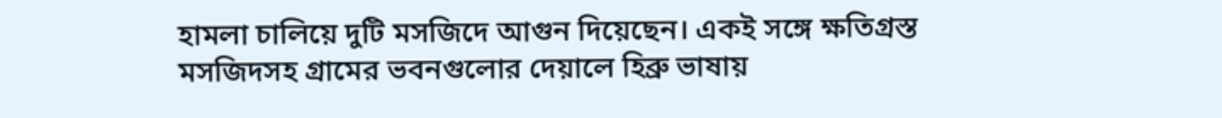হামলা চালিয়ে দুটি মসজিদে আগুন দিয়েছেন। একই সঙ্গে ক্ষতিগ্রস্ত মসজিদসহ গ্রামের ভবনগুলোর দেয়ালে হিব্রু ভাষায়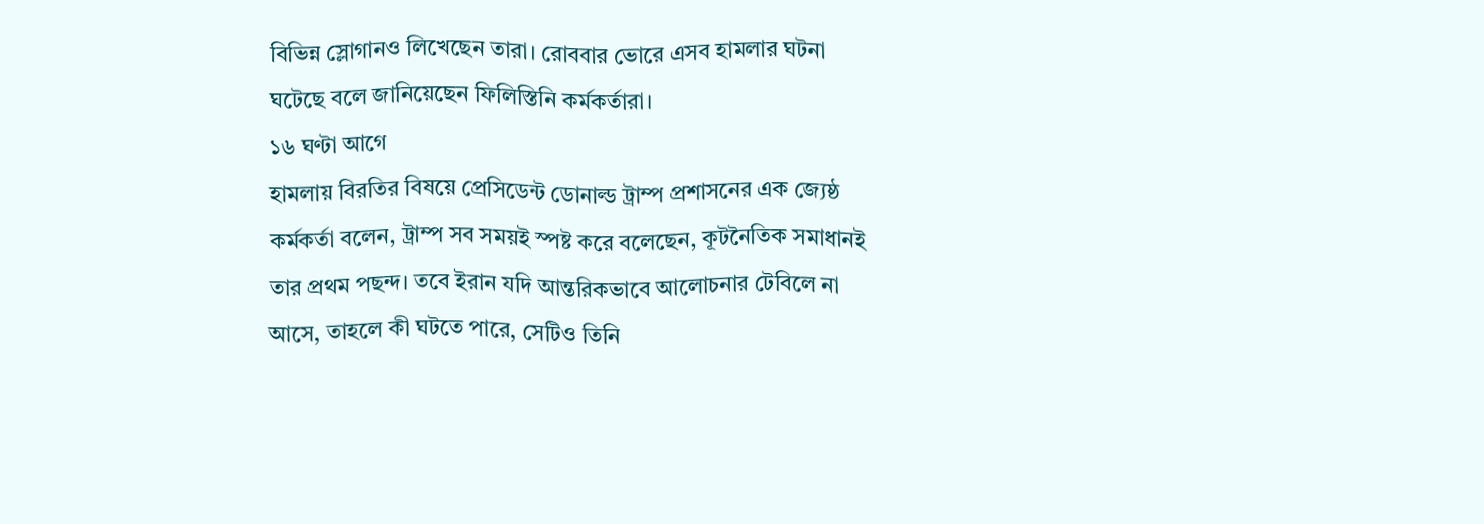বিভিন্ন স্লোগানও লিখেছেন তারা। রোববার ভোরে এসব হামলার ঘটনা ঘটেছে বলে জানিয়েছেন ফিলিস্তিনি কর্মকর্তারা।
১৬ ঘণ্টা আগে
হামলায় বিরতির বিষয়ে প্রেসিডেন্ট ডোনাল্ড ট্রাম্প প্রশাসনের এক জ্যেষ্ঠ কর্মকর্তা বলেন, ট্রাম্প সব সময়ই স্পষ্ট করে বলেছেন, কূটনৈতিক সমাধানই তার প্রথম পছন্দ। তবে ইরান যদি আন্তরিকভাবে আলোচনার টেবিলে না আসে, তাহলে কী ঘটতে পারে, সেটিও তিনি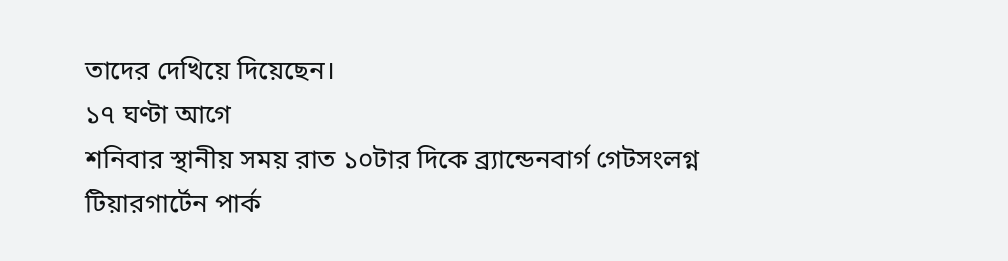তাদের দেখিয়ে দিয়েছেন।
১৭ ঘণ্টা আগে
শনিবার স্থানীয় সময় রাত ১০টার দিকে ব্র্যান্ডেনবার্গ গেটসংলগ্ন টিয়ারগার্টেন পার্ক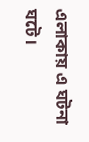এলাকায় এ ঘটনা ঘটে।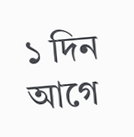১ দিন আগে